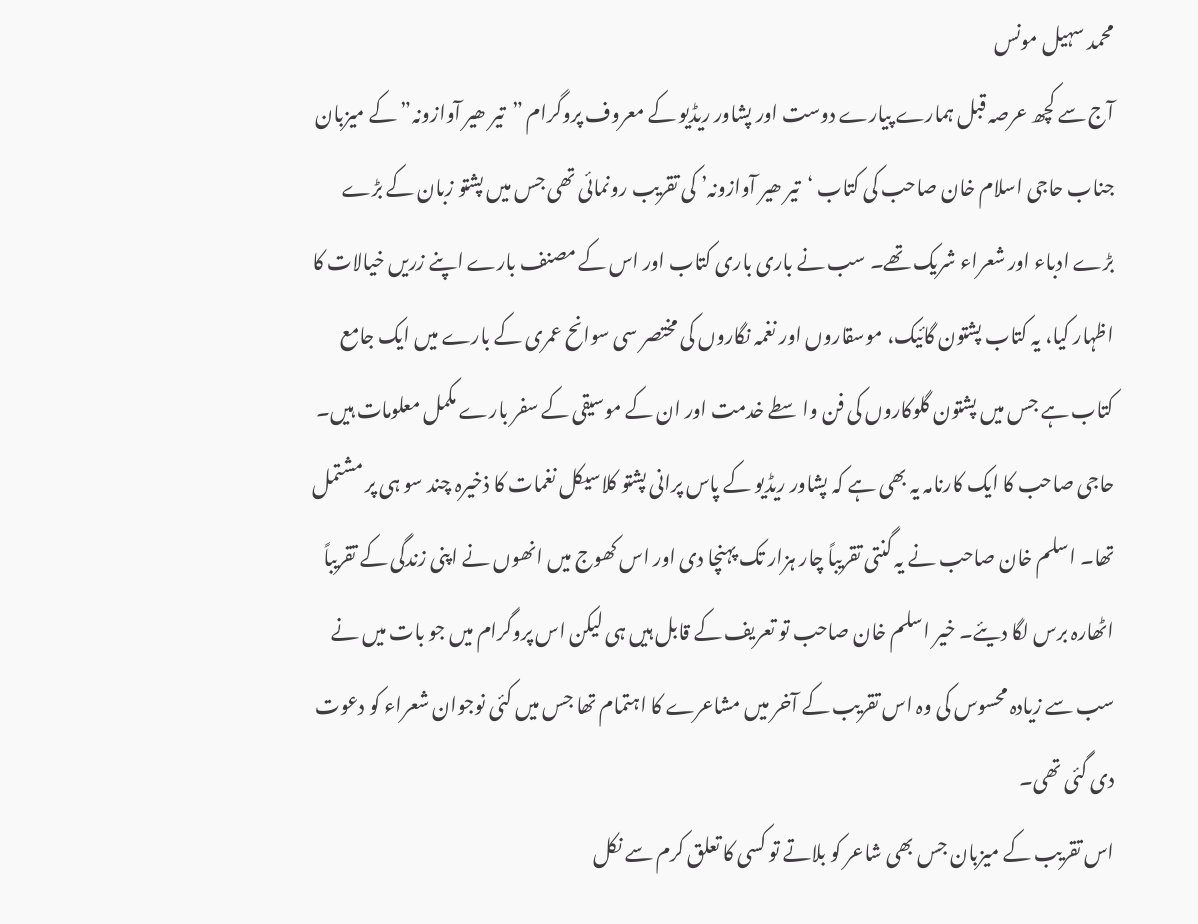محمد سہیل مونس
آج سے کچھ عرصہ قبل ہمارے پیارے دوست اور پشاور ریڈیو کے معروف پروگرام ”تیر ھیر آوازونہ” کے میزبان جناب حاجی اسلام خان صاحب کی کتاب ‘تیر ھیر آوازونہ’ کی تقریب رونمائی تھی جس میں پشتو زبان کے بڑے بڑے ادباء اور شعراء شریک تھے۔ سب نے باری باری کتاب اور اس کے مصنف بارے اپنے زریں خیالات کا اظہار کیا، یہ کتاب پشتون گائیک، موسقاروں اور نغمہ نگاروں کی مختصر سی سوانح عمری کے بارے میں ایک جامع کتاب ہے جس میں پشتون گلوکاروں کی فن واسطے خدمت اور ان کے موسیقی کے سفر بارے مکمل معلومات ہیں۔
حاجی صاحب کا ایک کارنامہ یہ بھی ہے کہ پشاور ریڈیو کے پاس پرانی پشتو کلاسیکل نغمات کا ذخیرہ چند سو ہی پر مشتمل تھا۔ اسلم خان صاحب نے یہ گنتی تقریباً چار ہزار تک پہنچا دی اور اس کھوج میں انھوں نے اپنی زندگی کے تقریباً اٹھارہ برس لگا دیئے۔ خیر اسلم خان صاحب تو تعریف کے قابل ہیں ہی لیکن اس پروگرام میں جو بات میں نے سب سے زیادہ محسوس کی وہ اس تقریب کے آخر میں مشاعرے کا اہتمام تھا جس میں کئی نوجوان شعراء کو دعوت دی گئی تھی۔
اس تقریب کے میزبان جس بھی شاعر کو بلاتے تو کسی کا تعلق کرم سے نکل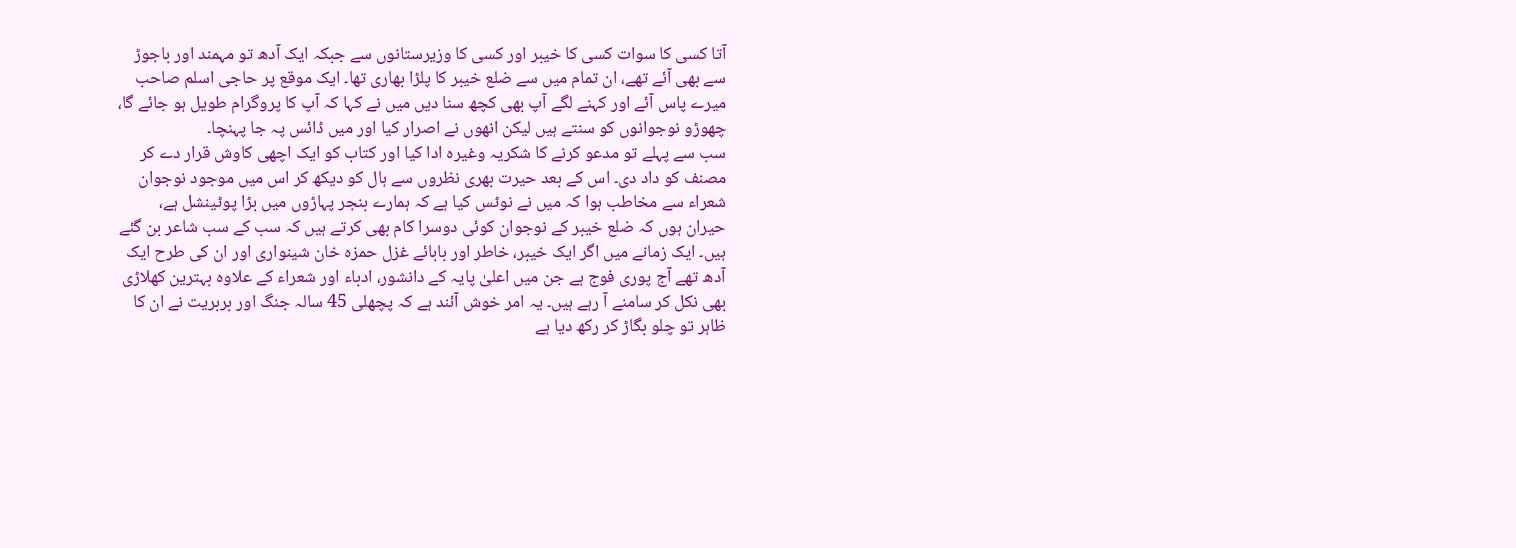آتا کسی کا سوات کسی کا خیبر اور کسی کا وزیرستانوں سے جبکہ ایک آدھ تو مہمند اور باجوڑ سے بھی آئے تھے، ان تمام میں سے ضلع خیبر کا پلڑا بھاری تھا۔ ایک موقع پر حاجی اسلم صاحب میرے پاس آئے اور کہنے لگے آپ بھی کچھ سنا دیں میں نے کہا کہ آپ کا پروگرام طویل ہو جائے گا، چھوڑو نوجوانوں کو سنتے ہیں لیکن انھوں نے اصرار کیا اور میں ڈائس پہ جا پہنچا۔
سب سے پہلے تو مدعو کرنے کا شکریہ وغیرہ ادا کیا اور کتاب کو ایک اچھی کاوش قرار دے کر مصنف کو داد دی۔ اس کے بعد حیرت بھری نظروں سے ہال کو دیکھ کر اس میں موجود نوجوان شعراء سے مخاطب ہوا کہ میں نے نوٹس کیا ہے کہ ہمارے بنجر پہاڑوں میں بڑا پوٹینشل ہے، حیران ہوں کہ ضلع خیبر کے نوجوان کوئی دوسرا کام بھی کرتے ہیں کہ سب کے سب شاعر بن گئے ہیں۔ ایک زمانے میں اگر ایک خیبر، خاطر اور بابائے غزل حمزہ خان شینواری اور ان کی طرح ایک آدھ تھے آج پوری فوج ہے جن میں اعلیٰ پایہ کے دانشور، ادباء اور شعراء کے علاوہ بہترین کھلاڑی بھی نکل کر سامنے آ رہے ہیں۔ یہ امر خوش آئند ہے کہ پچھلی 45 سالہ جنگ اور بربریت نے ان کا ظاہر تو چلو بگاڑ کر رکھ دیا ہے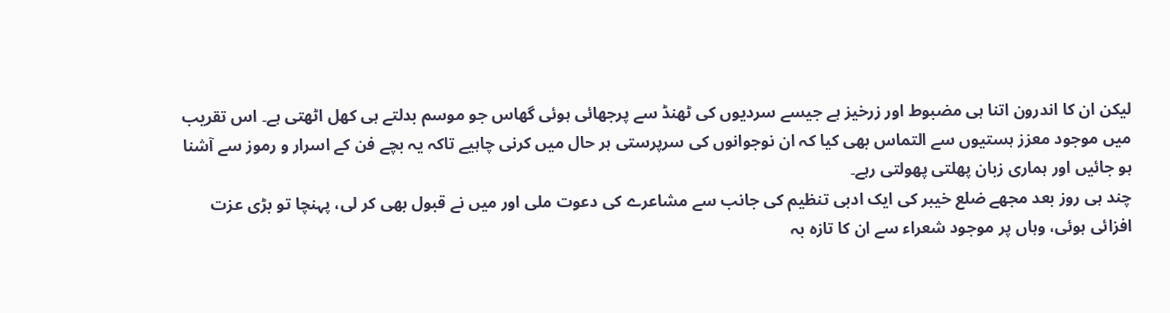لیکن ان کا اندرون اتنا ہی مضبوط اور زرخیز ہے جیسے سردیوں کی ٹھنڈ سے پرجھائی ہوئی گھاس جو موسم بدلتے ہی کھل اٹھتی ہے۔ اس تقریب میں موجود معزز ہستیوں سے التماس بھی کیا کہ ان نوجوانوں کی سرپرستی ہر حال میں کرنی چاہیے تاکہ یہ بچے فن کے اسرار و رموز سے آشنا ہو جائیں اور ہماری زبان پھلتی پھولتی رہے۔
چند ہی روز بعد مجھے ضلع خیبر کی ایک ادبی تنظیم کی جانب سے مشاعرے کی دعوت ملی اور میں نے قبول بھی کر لی، پہنچا تو بڑی عزت افزائی ہوئی، وہاں پر موجود شعراء سے ان کا تازہ بہ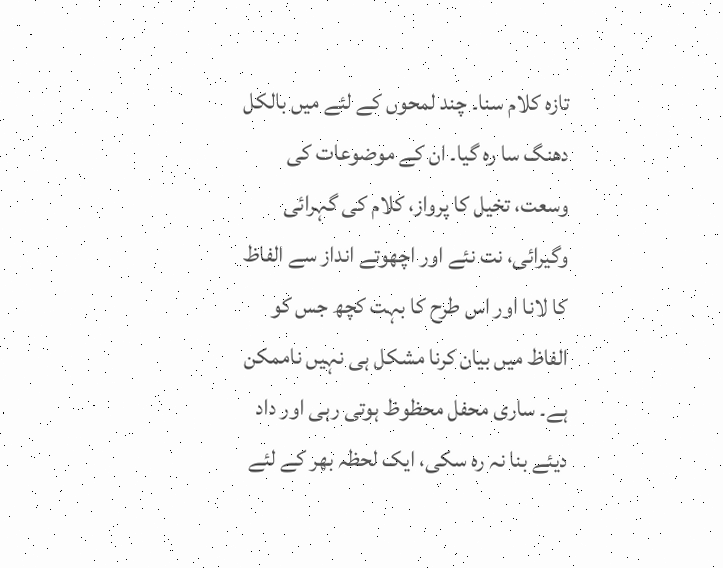تازہ کلام سنا۔ چند لمحوں کے لئے میں بالکل دھنگ سا رہ گیا۔ ان کے موضوعات کی وسعت، تخیل کا پرواز، کلام کی گہرائی وگیرائی، نت نئے اور اچھوتے انداز سے الفاظ کا لانا اور اس طرح کا بہت کچھ جس کو الفاظ میں بیان کرنا مشکل ہی نہیں ناممکن ہے۔ ساری محفل محظوظ ہوتی رہی اور داد دیئے بنا نہ رہ سکی، ایک لحظہ بھر کے لئے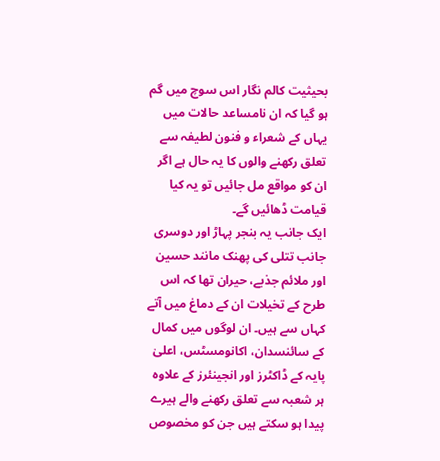بحیثیت کالم نگار اس سوچ میں گم ہو گیا کہ ان نامساعد حالات میں یہاں کے شعراء و فنون لطیفہ سے تعلق رکھنے والوں کا یہ حال ہے اگر ان کو مواقع مل جائیں تو یہ کیا قیامت ڈھائیں گے۔
ایک جانب یہ بنجر پہاڑ اور دوسری جانب تتلی کی پھنک مانند حسین اور ملائم جذبے، حیران تھا کہ اس طرح کے تخیلات ان کے دماغ میں آتے کہاں سے ہیں۔ ان لوگوں میں کمال کے سائنسدان، اکانومسٹس، اعلیٰ پایہ کے ڈاکٹرز اور انجینئرز کے علاوہ ہر شعبہ سے تعلق رکھنے والے ہیرے پیدا ہو سکتے ہیں جن کو مخصوص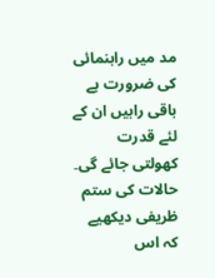مد میں راہنمائی کی ضرورت ہے باقی راہیں ان کے لئے قدرت کھولتی جائے گی۔
حالات کی ستم ظریفی دیکھیے کہ اس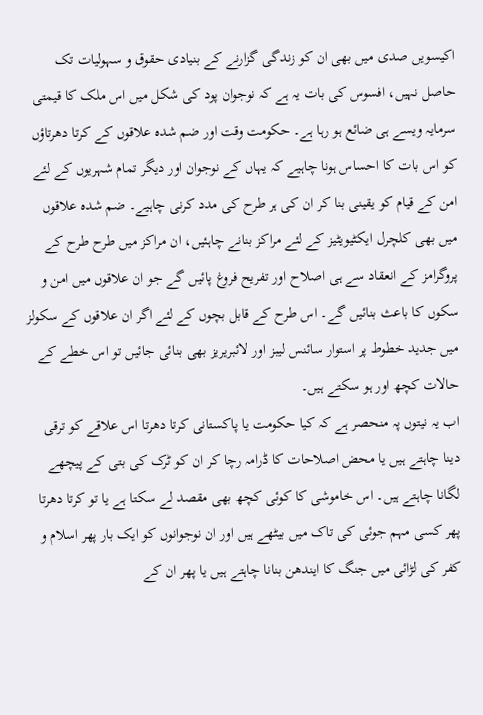اکیسویں صدی میں بھی ان کو زندگی گزارنے کے بنیادی حقوق و سہولیات تک حاصل نہیں، افسوس کی بات یہ ہے کہ نوجوان پود کی شکل میں اس ملک کا قیمتی سرمایہ ویسے ہی ضائع ہو رہا ہے۔ حکومت وقت اور ضم شدہ علاقوں کے کرتا دھرتاؤں کو اس بات کا احساس ہونا چاہیے کہ یہاں کے نوجوان اور دیگر تمام شہریوں کے لئے امن کے قیام کو یقینی بنا کر ان کی ہر طرح کی مدد کرنی چاہیے۔ ضم شدہ علاقوں میں بھی کلچرل ایکٹیویٹیز کے لئے مراکز بنانے چاہئیں، ان مراکز میں طرح طرح کے پروگرامز کے انعقاد سے ہی اصلاح اور تفریح فروغ پائیں گے جو ان علاقوں میں امن و سکوں کا باعث بنائیں گے۔ اس طرح کے قابل بچوں کے لئے اگر ان علاقوں کے سکولز میں جدید خطوط پر استوار سائنس لیبز اور لائبریریز بھی بنائی جائیں تو اس خطے کے حالات کچھ اور ہو سکتے ہیں۔
اب یہ نیتوں پہ منحصر ہے کہ کیا حکومت یا پاکستانی کرتا دھرتا اس علاقے کو ترقی دینا چاہتے ہیں یا محض اصلاحات کا ڈرامہ رچا کر ان کو ٹرک کی بتی کے پیچھے لگانا چاہتے ہیں۔ اس خاموشی کا کوئی کچھ بھی مقصد لے سکتا ہے یا تو کرتا دھرتا پھر کسی مہم جوئی کی تاک میں بیٹھے ہیں اور ان نوجوانوں کو ایک بار پھر اسلام و کفر کی لڑائی میں جنگ کا ایندھن بنانا چاہتے ہیں یا پھر ان کے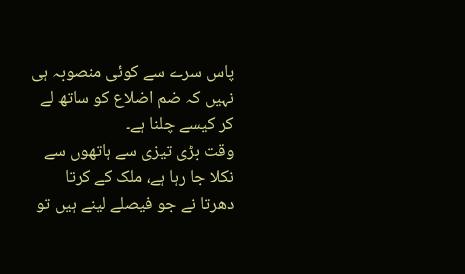پاس سرے سے کوئی منصوبہ ہی نہیں کہ ضم اضلاع کو ساتھ لے کر کیسے چلنا ہے۔
وقت بڑی تیزی سے ہاتھوں سے نکلا جا رہا ہے، ملک کے کرتا دھرتا نے جو فیصلے لینے ہیں تو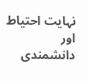نہایت احتیاط اور دانشمندی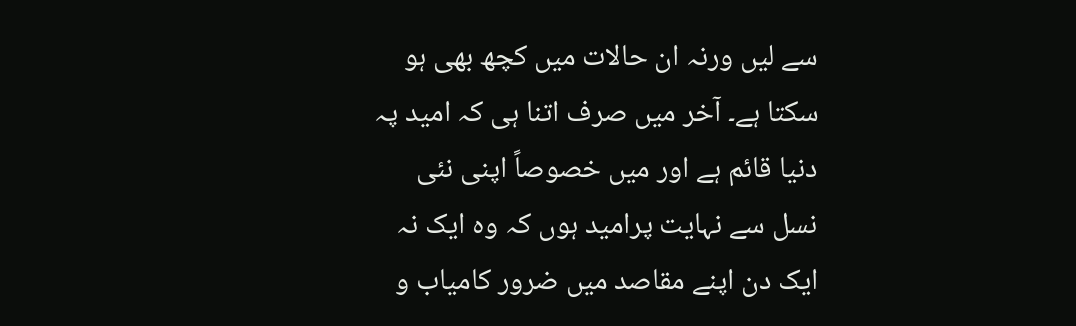سے لیں ورنہ ان حالات میں کچھ بھی ہو سکتا ہے۔ آخر میں صرف اتنا ہی کہ امید پہ دنیا قائم ہے اور میں خصوصاً اپنی نئی نسل سے نہایت پرامید ہوں کہ وہ ایک نہ ایک دن اپنے مقاصد میں ضرور کامیاب و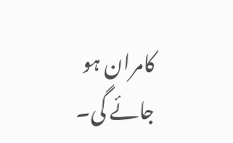کامران ہو جائے گی۔